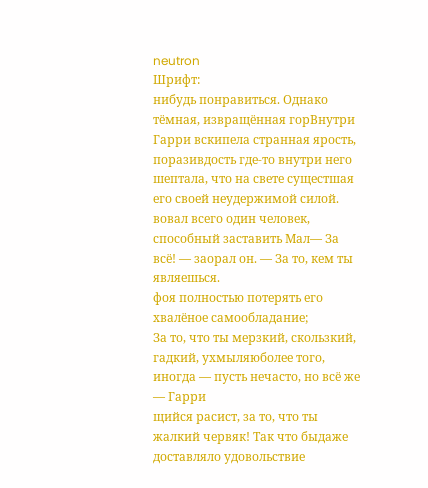neutron
Шрифт:
нибудь понравиться. Однако тёмная, извращённая горВнутри Гарри вскипела странная ярость, поразивдость где-то внутри него шептала, что на свете сущестшая его своей неудержимой силой.
вовал всего один человек, способный заставить Мал— За всё! — заорал он. — За то, кем ты являешься.
фоя полностью потерять его хвалёное самообладание;
За то, что ты мерзкий, скользкий, гадкий, ухмыляюболее того, иногда — пусть нечасто, но всё же — Гарри
щийся расист, за то, что ты жалкий червяк! Так что быдаже доставляло удовольствие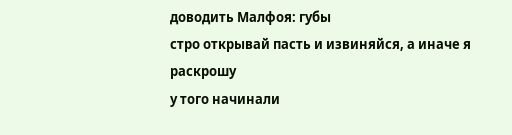доводить Малфоя: губы
стро открывай пасть и извиняйся, а иначе я раскрошу
у того начинали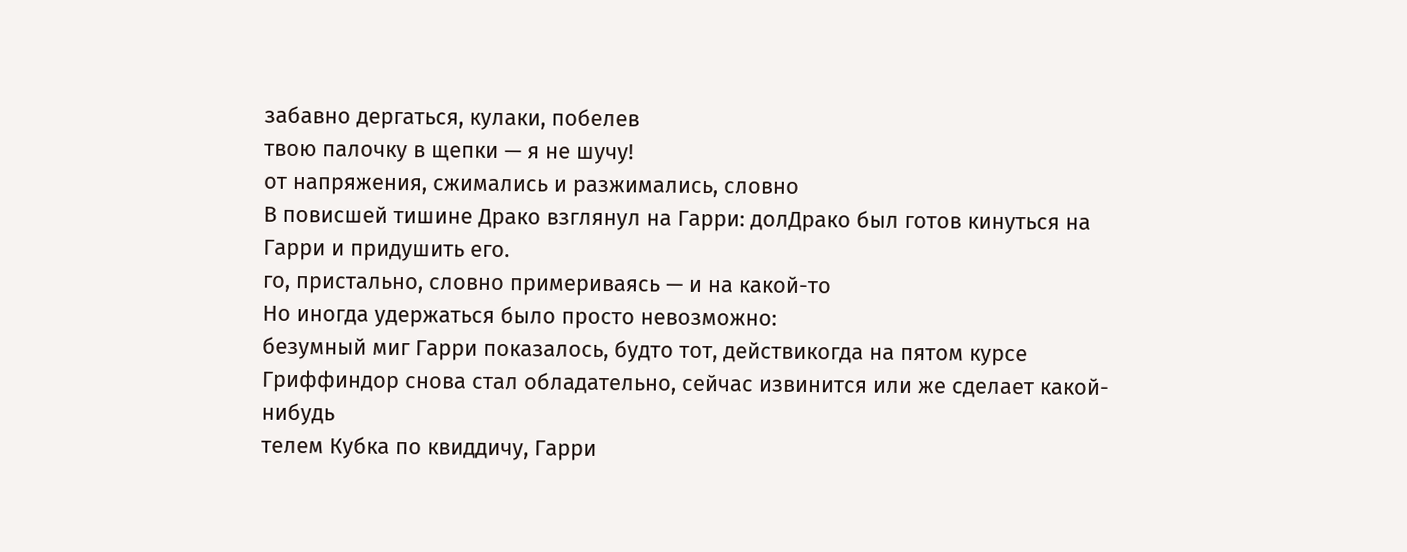забавно дергаться, кулаки, побелев
твою палочку в щепки — я не шучу!
от напряжения, сжимались и разжимались, словно
В повисшей тишине Драко взглянул на Гарри: долДрако был готов кинуться на Гарри и придушить его.
го, пристально, словно примериваясь — и на какой-то
Но иногда удержаться было просто невозможно:
безумный миг Гарри показалось, будто тот, действикогда на пятом курсе Гриффиндор снова стал обладательно, сейчас извинится или же сделает какой-нибудь
телем Кубка по квиддичу, Гарри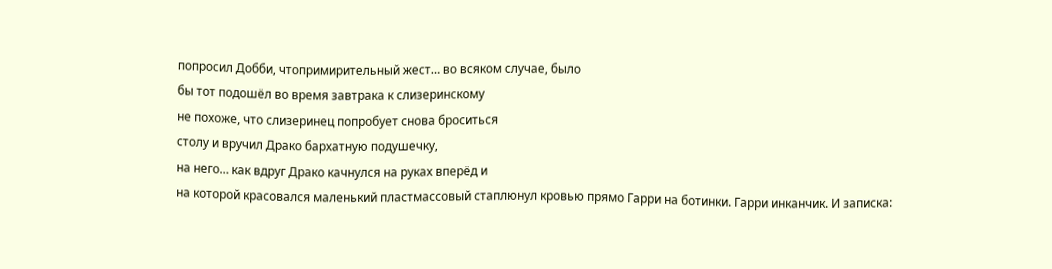попросил Добби, чтопримирительный жест… во всяком случае, было
бы тот подошёл во время завтрака к слизеринскому
не похоже, что слизеринец попробует снова броситься
столу и вручил Драко бархатную подушечку,
на него… как вдруг Драко качнулся на руках вперёд и
на которой красовался маленький пластмассовый стаплюнул кровью прямо Гарри на ботинки. Гарри инканчик. И записка: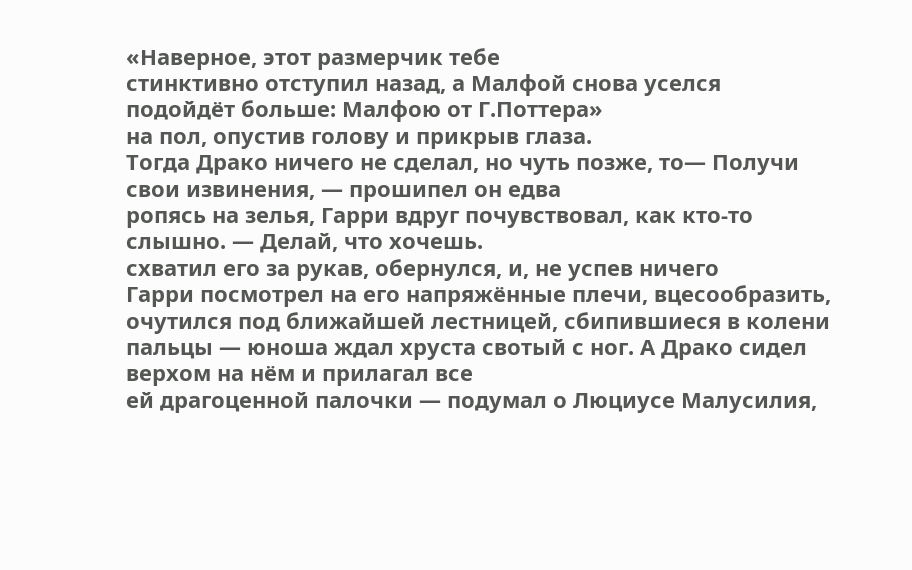«Наверное, этот размерчик тебе
стинктивно отступил назад, а Малфой снова уселся
подойдёт больше: Малфою от Г.Поттера»
на пол, опустив голову и прикрыв глаза.
Тогда Драко ничего не сделал, но чуть позже, то— Получи свои извинения, — прошипел он едва
ропясь на зелья, Гарри вдруг почувствовал, как кто-то
слышно. — Делай, что хочешь.
схватил его за рукав, обернулся, и, не успев ничего
Гарри посмотрел на его напряжённые плечи, вцесообразить, очутился под ближайшей лестницей, сбипившиеся в колени пальцы — юноша ждал хруста свотый с ног. А Драко сидел верхом на нём и прилагал все
ей драгоценной палочки — подумал о Люциусе Малусилия,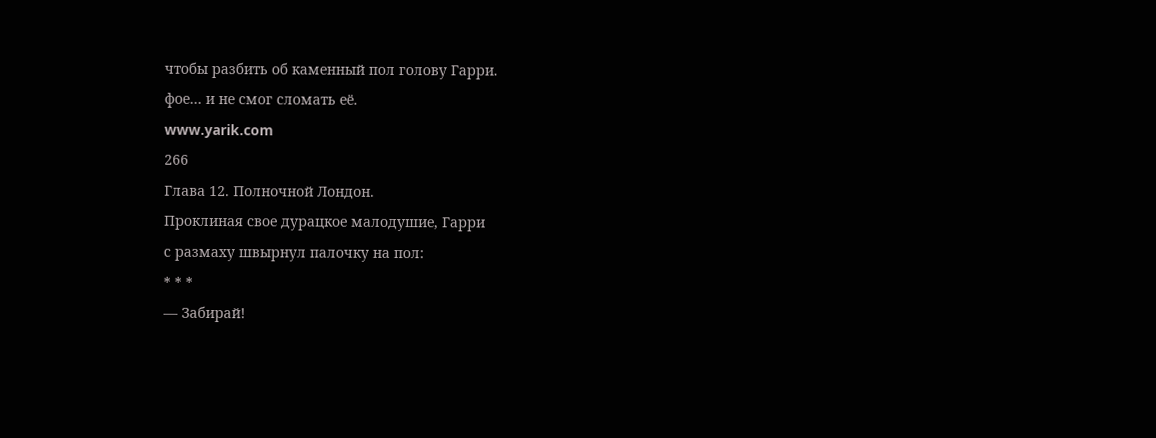чтобы разбить об каменный пол голову Гарри.
фое… и не смог сломать её.
www.yarik.com
266
Глава 12. Полночной Лондон.
Проклиная свое дурацкое малодушие, Гарри
с размаху швырнул палочку на пол:
* * *
— Забирай!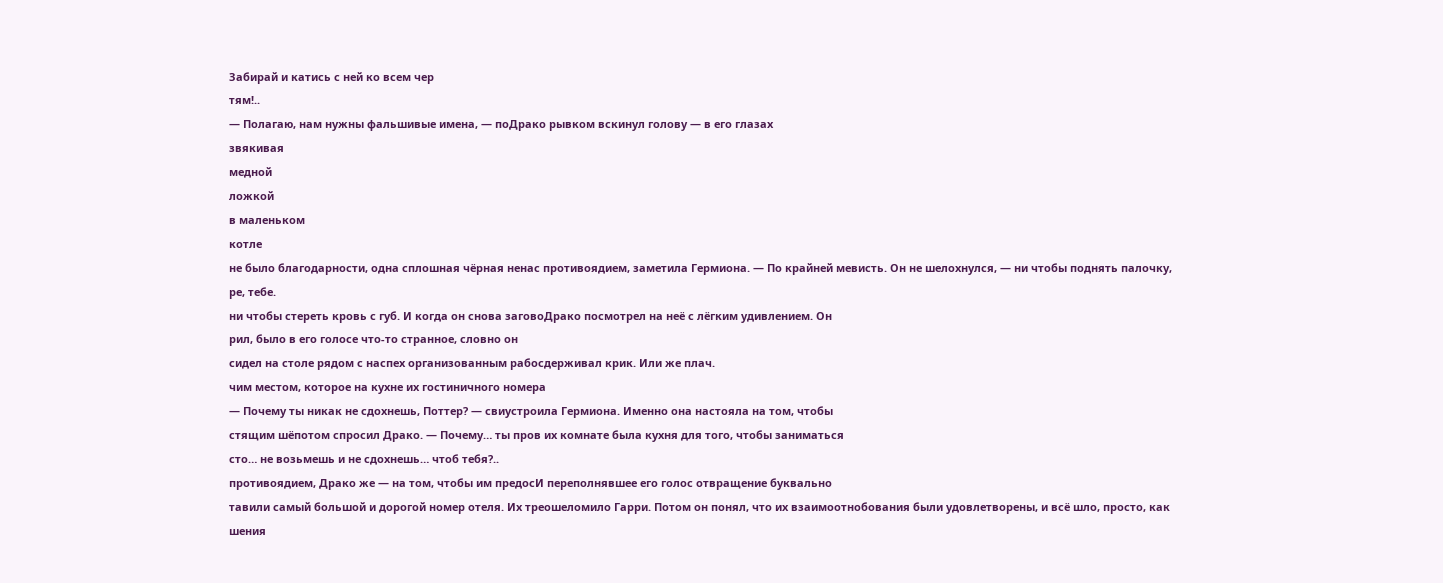Забирай и катись с ней ко всем чер
тям!..
— Полагаю, нам нужны фальшивые имена, — поДрако рывком вскинул голову — в его глазах
звякивая
медной
ложкой
в маленьком
котле
не было благодарности, одна сплошная чёрная ненас противоядием, заметила Гермиона. — По крайней мевисть. Он не шелохнулся, — ни чтобы поднять палочку,
ре, тебе.
ни чтобы стереть кровь с губ. И когда он снова заговоДрако посмотрел на неё с лёгким удивлением. Он
рил, было в его голосе что-то странное, словно он
сидел на столе рядом с наспех организованным рабосдерживал крик. Или же плач.
чим местом, которое на кухне их гостиничного номера
— Почему ты никак не сдохнешь, Поттер? — свиустроила Гермиона. Именно она настояла на том, чтобы
стящим шёпотом спросил Драко. — Почему… ты пров их комнате была кухня для того, чтобы заниматься
сто… не возьмешь и не сдохнешь… чтоб тебя?..
противоядием, Драко же — на том, чтобы им предосИ переполнявшее его голос отвращение буквально
тавили самый большой и дорогой номер отеля. Их треошеломило Гарри. Потом он понял, что их взаимоотнобования были удовлетворены, и всё шло, просто, как
шения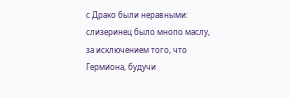с Драко были неравными: слизеринец было мнопо маслу, за исключением того, что Гермиона, будучи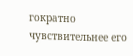гократно чувствительнее его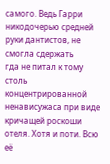самого. Ведь Гарри никодочерью средней руки дантистов, не смогла сдержать
гда не питал к тому столь концентрированной ненависужаса при виде кричащей роскоши отеля. Хотя и поти. Всю её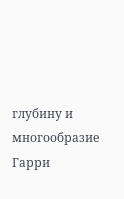глубину и многообразие Гарри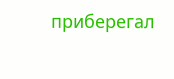приберегал